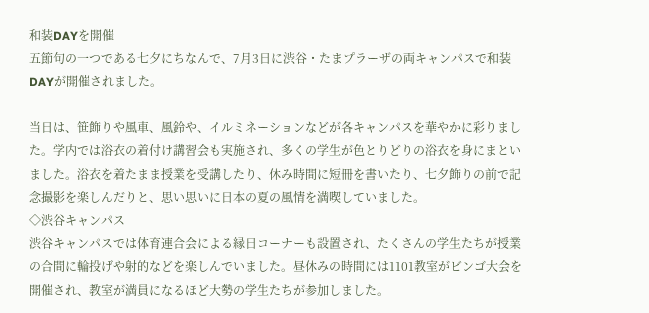和装DAYを開催
五節句の一つである七夕にちなんで、7月3日に渋谷・たまプラーザの両キャンパスで和装DAYが開催されました。

当日は、笹飾りや風車、風鈴や、イルミネーションなどが各キャンパスを華やかに彩りました。学内では浴衣の着付け講習会も実施され、多くの学生が色とりどりの浴衣を身にまといました。浴衣を着たまま授業を受講したり、休み時間に短冊を書いたり、七夕飾りの前で記念撮影を楽しんだりと、思い思いに日本の夏の風情を満喫していました。
◇渋谷キャンパス
渋谷キャンパスでは体育連合会による縁日コーナーも設置され、たくさんの学生たちが授業の合間に輪投げや射的などを楽しんでいました。昼休みの時間には1101教室がビンゴ大会を開催され、教室が満員になるほど大勢の学生たちが参加しました。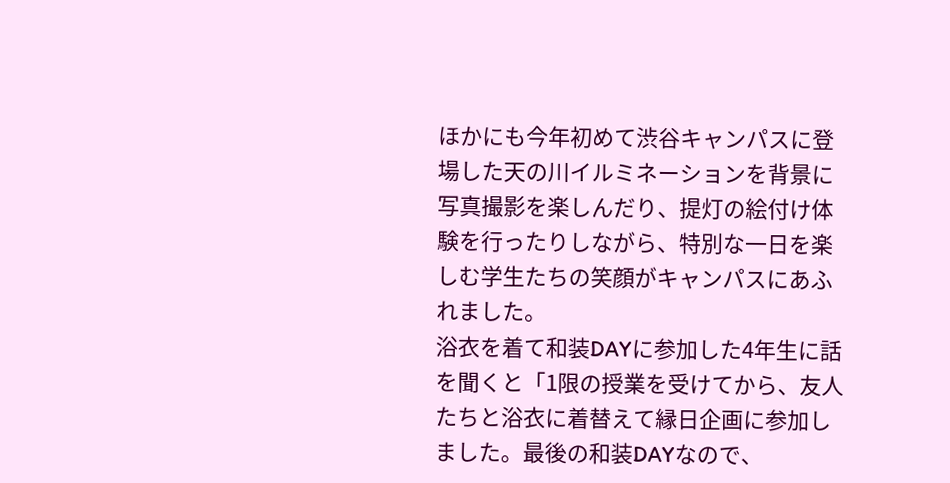ほかにも今年初めて渋谷キャンパスに登場した天の川イルミネーションを背景に写真撮影を楽しんだり、提灯の絵付け体験を行ったりしながら、特別な一日を楽しむ学生たちの笑顔がキャンパスにあふれました。
浴衣を着て和装DAYに参加した4年生に話を聞くと「1限の授業を受けてから、友人たちと浴衣に着替えて縁日企画に参加しました。最後の和装DAYなので、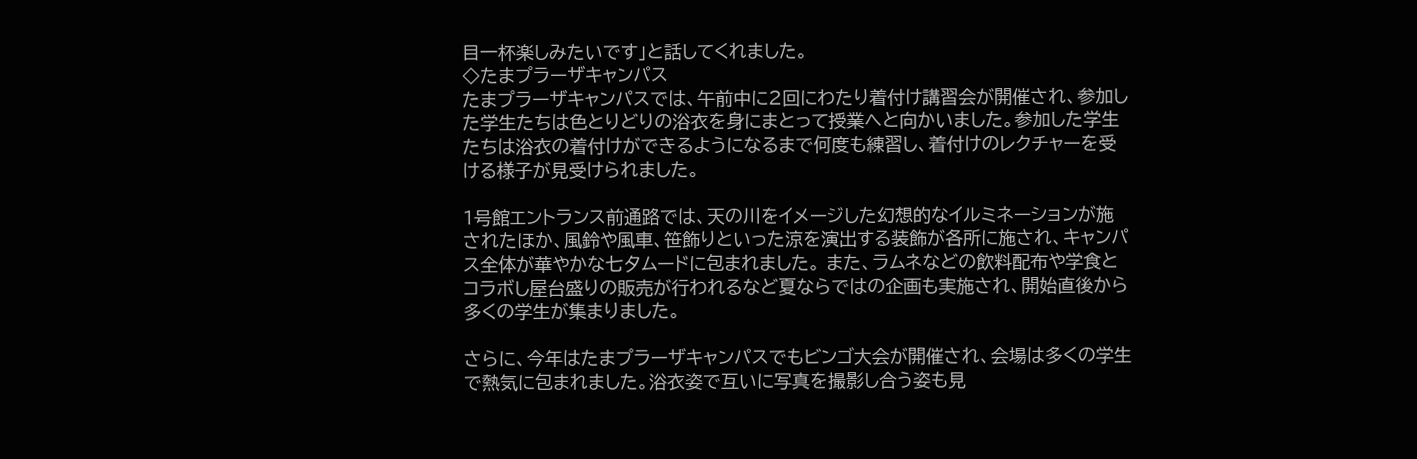目一杯楽しみたいです」と話してくれました。
◇たまプラーザキャンパス
たまプラーザキャンパスでは、午前中に2回にわたり着付け講習会が開催され、参加した学生たちは色とりどりの浴衣を身にまとって授業へと向かいました。参加した学生たちは浴衣の着付けができるようになるまで何度も練習し、着付けのレクチャーを受ける様子が見受けられました。

1号館エントランス前通路では、天の川をイメージした幻想的なイルミネーションが施されたほか、風鈴や風車、笹飾りといった涼を演出する装飾が各所に施され、キャンパス全体が華やかな七夕ムードに包まれました。 また、ラムネなどの飲料配布や学食とコラボし屋台盛りの販売が行われるなど夏ならではの企画も実施され、開始直後から多くの学生が集まりました。

さらに、今年はたまプラーザキャンパスでもビンゴ大会が開催され、会場は多くの学生で熱気に包まれました。浴衣姿で互いに写真を撮影し合う姿も見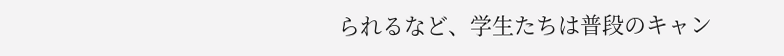られるなど、学生たちは普段のキャン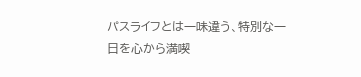パスライフとは一味違う、特別な一日を心から満喫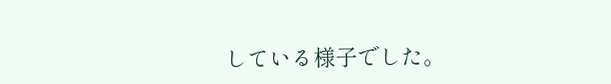している様子でした。